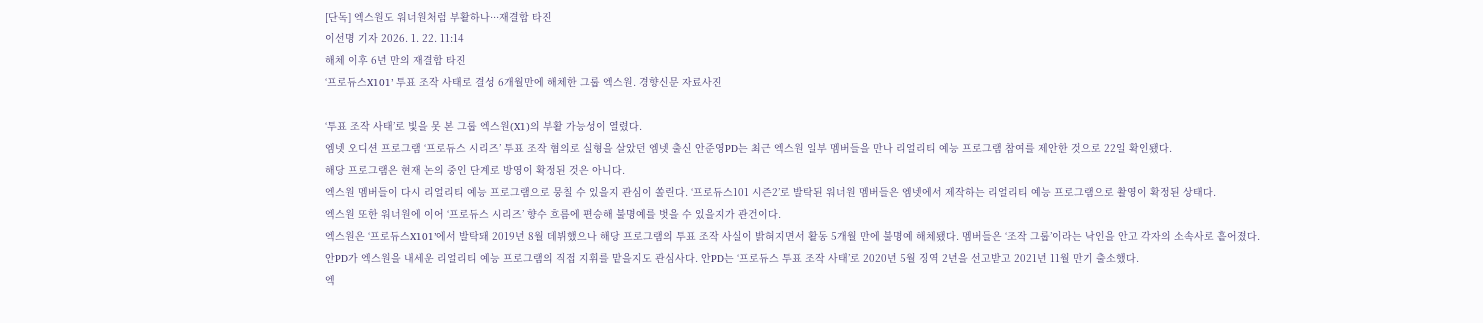[단독] 엑스원도 워너원처럼 부활하나···재결합 타진
이선명 기자 2026. 1. 22. 11:14
해체 이후 6년 만의 재결합 타진
‘프로듀스X101’ 투표 조작 사태로 결성 6개월만에 해체한 그룹 엑스원. 경향신문 자료사진

‘투표 조작 사태’로 빛을 못 본 그룹 엑스원(X1)의 부활 가능성이 열렸다.
엠넷 오디션 프로그램 ‘프로듀스 시리즈’ 투표 조작 혐의로 실형을 살았던 엠넷 출신 안준영PD는 최근 엑스원 일부 멤버들을 만나 리얼리티 예능 프로그램 참여를 제안한 것으로 22일 확인됐다.
해당 프로그램은 현재 논의 중인 단계로 방영이 확정된 것은 아니다.
엑스원 멤버들이 다시 리얼리티 예능 프로그램으로 뭉칠 수 있을지 관심이 쏠린다. ‘프로듀스101 시즌2’로 발탁된 워너원 멤버들은 엠넷에서 제작하는 리얼리티 예능 프로그램으로 촬영이 확정된 상태다.
엑스원 또한 워너원에 이어 ‘프로듀스 시리즈’ 향수 흐름에 편승해 불명예를 벗을 수 있을지가 관건이다.
엑스원은 ‘프로듀스X101’에서 발탁돼 2019년 8월 데뷔했으나 해당 프로그램의 투표 조작 사실이 밝혀지면서 활동 5개월 만에 불명예 해체됐다. 멤버들은 ‘조작 그룹’이라는 낙인을 안고 각자의 소속사로 흩어졌다.
안PD가 엑스원을 내세운 리얼리티 예능 프로그램의 직접 지휘를 맡을지도 관심사다. 안PD는 ‘프로듀스 투표 조작 사태’로 2020년 5월 징역 2년을 선고받고 2021년 11월 만기 출소했다.
엑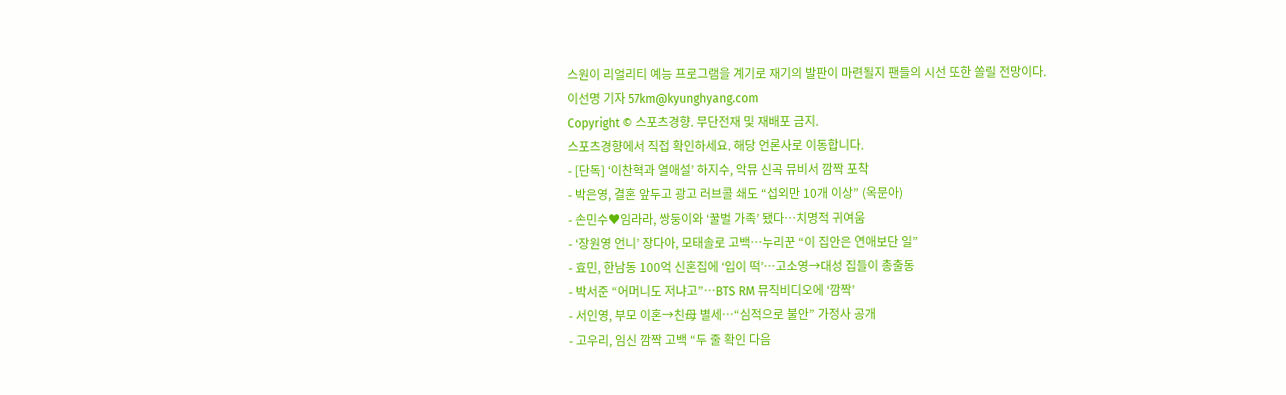스원이 리얼리티 예능 프로그램을 계기로 재기의 발판이 마련될지 팬들의 시선 또한 쏠릴 전망이다.
이선명 기자 57km@kyunghyang.com
Copyright © 스포츠경향. 무단전재 및 재배포 금지.
스포츠경향에서 직접 확인하세요. 해당 언론사로 이동합니다.
- [단독] ‘이찬혁과 열애설’ 하지수, 악뮤 신곡 뮤비서 깜짝 포착
- 박은영, 결혼 앞두고 광고 러브콜 쇄도 “섭외만 10개 이상” (옥문아)
- 손민수♥임라라, 쌍둥이와 ‘꿀벌 가족’ 됐다…치명적 귀여움
- ‘장원영 언니’ 장다아, 모태솔로 고백…누리꾼 “이 집안은 연애보단 일”
- 효민, 한남동 100억 신혼집에 ‘입이 떡’…고소영→대성 집들이 총출동
- 박서준 “어머니도 저냐고”…BTS RM 뮤직비디오에 ‘깜짝’
- 서인영, 부모 이혼→친母 별세…“심적으로 불안” 가정사 공개
- 고우리, 임신 깜짝 고백 “두 줄 확인 다음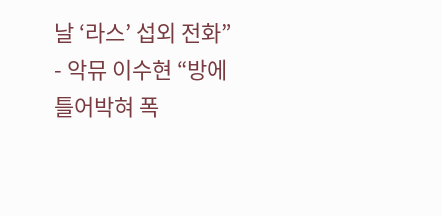날 ‘라스’ 섭외 전화”
- 악뮤 이수현 “방에 틀어박혀 폭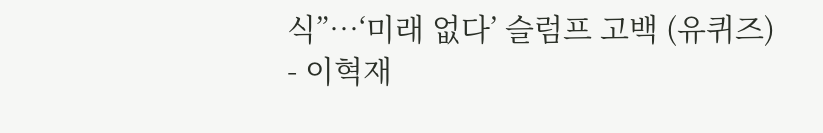식”…‘미래 없다’ 슬럼프 고백 (유퀴즈)
- 이혁재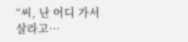“씨, 난 어디 가서 살라고…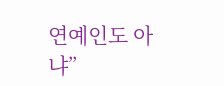연예인도 아냐”